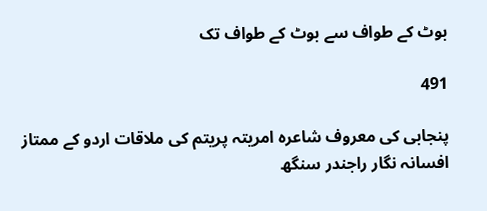بوٹ کے طواف سے بوٹ کے طواف تک

491

پنجابی کی معروف شاعرہ امریتہ پریتم کی ملاقات اردو کے ممتاز افسانہ نگار راجندر سنگھ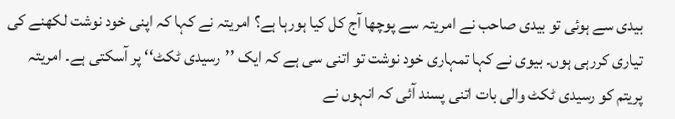بیدی سے ہوئی تو بیدی صاحب نے امریتہ سے پوچھا آج کل کیا ہورہا ہے؟ امریتہ نے کہا کہ اپنی خود نوشت لکھنے کی تیاری کررہی ہوں۔ بیوی نے کہا تمہاری خود نوشت تو اتنی سی ہے کہ ایک ’’رسیدی ٹکٹ‘‘ پر آسکتی ہے۔ امریتہ پریتم کو رسیدی ٹکٹ والی بات اتنی پسند آئی کہ انہوں نے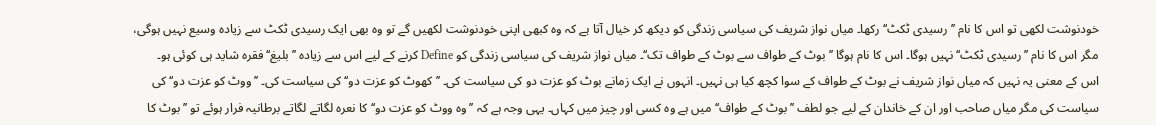خودنوشت لکھی تو اس کا نام ’’رسیدی ٹکٹ‘‘ رکھا۔ میاں نواز شریف کی سیاسی زندگی کو دیکھ کر خیال آتا ہے کہ وہ کبھی اپنی خودنوشت لکھیں گے تو وہ بھی ایک رسیدی ٹکٹ سے زیادہ وسیع نہیں ہوگی، مگر اس کا نام ’’رسیدی ٹکٹ‘‘ نہیں ہوگا۔ اس کا نام ہوگا ’’بوٹ کے طواف سے بوٹ کے طواف تک‘‘۔ میاں نواز شریف کی سیاسی زندگی کو Define کرنے کے لیے اس سے زیادہ ’’بلیغ‘‘ فقرہ شاید ہی کوئی ہو۔
اس کے معنی یہ نہیں کہ میاں نواز شریف نے بوٹ کے طواف کے سوا کچھ کیا ہی نہیں۔ انہوں نے ایک زمانے بوٹ کو عزت دو کی سیاست کی۔ ’’کھوٹ کو عزت دو‘‘ کی سیاست کی۔ ’’ووٹ کو عزت دو‘‘ کی سیاست کی مگر میاں صاحب اور ان کے خاندان کے لیے جو لطف ’’بوٹ کے طواف‘‘ میں ہے وہ کسی اور چیز میں کہاں۔ یہی وجہ ہے کہ ’’وہ ووٹ کو عزت دو‘‘ کا نعرہ لگاتے لگاتے برطانیہ فرار ہوئے تو ’’بوٹ کا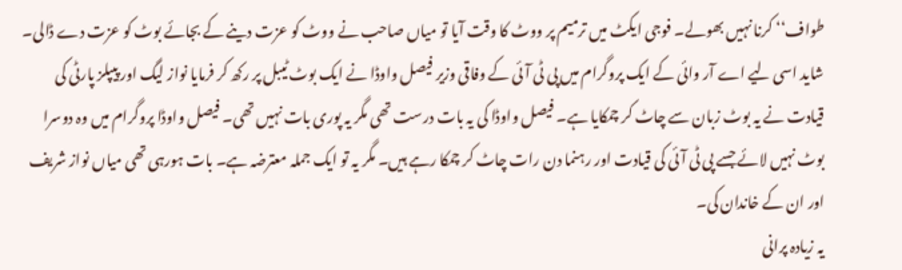طواف‘‘ کرنا نہیں بھولے۔ فوجی ایکٹ میں ترمیم پر ووٹ کا وقت آیا تو میاں صاحب نے ووٹ کو عزت دینے کے بجائے بوٹ کو عزت دے ڈالی۔ شاید اسی لیے اے آر وائی کے ایک پروگرام میں پی ٹی آئی کے وفاقی وزیر فیصل واوڈا نے ایک بوٹ ٹیبل پر رکھ کر فرمایا نواز لیگ اور پیپلز پارٹی کی قیادت نے یہ بوٹ زبان سے چاٹ کر چمکایا ہے۔ فیصل واوڈا کی یہ بات درست تھی مگر یہ پوری بات نہیں تھی۔ فیصل واوڈا پروگرام میں وہ دوسرا بوٹ نہیں لائے جسے پی ٹی آئی کی قیادت اور رہنما دن رات چاٹ کر چمکا رہے ہیں۔ مگر یہ تو ایک جملہ معترضہ ہے۔ بات ہورہی تھی میاں نواز شریف اور ان کے خاندان کی۔
یہ زیادہ پرانی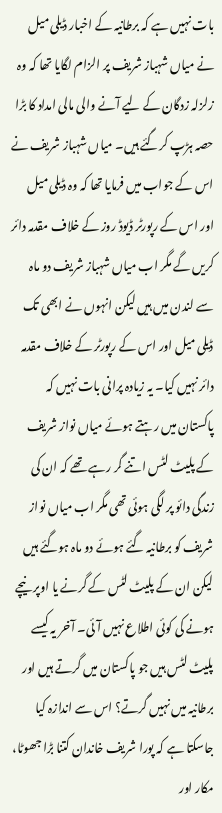بات نہیں ہے کہ برطانیہ کے اخبار ڈیلی میل نے میاں شہباز شریف پر الزام لگایا تھا کہ وہ زلزلہ زدگان کے لیے آنے والی مالی امداد کا بڑا حصہ ہڑپ کرگئے ہیں۔ میاں شہباز شریف نے اس کے جواب میں فرمایا تھا کہ وہ ڈیلی میل اور اس کے رپورٹر ڈیوڈ روز کے خلاف مقدمہ دائر کریں گے مگر اب میاں شہباز شریف دو ماہ سے لندن میں ہیں لیکن انہوں نے ابھی تک ڈیلی میل اور اس کے رپورٹر کے خلاف مقدمہ دائر نہیں کیا۔ یہ زیادہ پرانی بات نہیں کہ پاکستان میں رہتے ہوئے میاں نواز شریف کے پلیٹ لٹس اتنے گر رہے تھے کہ ان کی زندگی دائو پر لگی ہوئی تھی مگر اب میاں نواز شریف کو برطانیہ گئے ہوئے دو ماہ ہوگئے ہیں لیکن ان کے پلیٹ لٹس کے گرنے یا اوپر نیچے ہونے کی کوئی اطلاع نہیں آئی۔ آخر یہ کیسے پلیٹ لٹس ہیں جو پاکستان میں گرتے ہیں اور برطانیہ میں نہیں گرتے؟ اس سے اندازہ کیا جاسکتا ہے کہ پورا شریف خاندان کتنا بڑا جھوٹا، مکار اور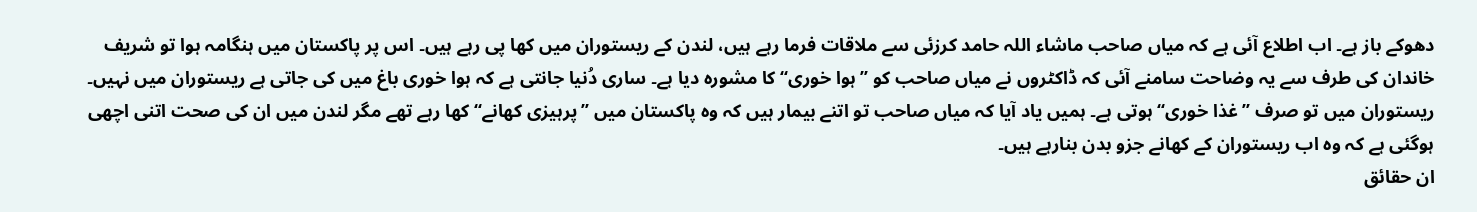دھوکے باز ہے۔ اب اطلاع آئی ہے کہ میاں صاحب ماشاء اللہ حامد کرزئی سے ملاقات فرما رہے ہیں، لندن کے ریستوران میں کھا پی رہے ہیں۔ اس پر پاکستان میں ہنگامہ ہوا تو شریف خاندان کی طرف سے یہ وضاحت سامنے آئی کہ ڈاکٹروں نے میاں صاحب کو ’’ہوا خوری‘‘ کا مشورہ دیا ہے۔ ساری دُنیا جانتی ہے کہ ہوا خوری باغ میں کی جاتی ہے ریستوران میں نہیں۔ ریستوران میں تو صرف ’’غذا خوری‘‘ ہوتی ہے۔ ہمیں یاد آیا کہ میاں صاحب تو اتنے بیمار ہیں کہ وہ پاکستان میں ’’پرہیزی کھانے‘‘ کھا رہے تھے مگر لندن میں ان کی صحت اتنی اچھی ہوگئی ہے کہ وہ اب ریستوران کے کھانے جزو بدن بنارہے ہیں۔
ان حقائق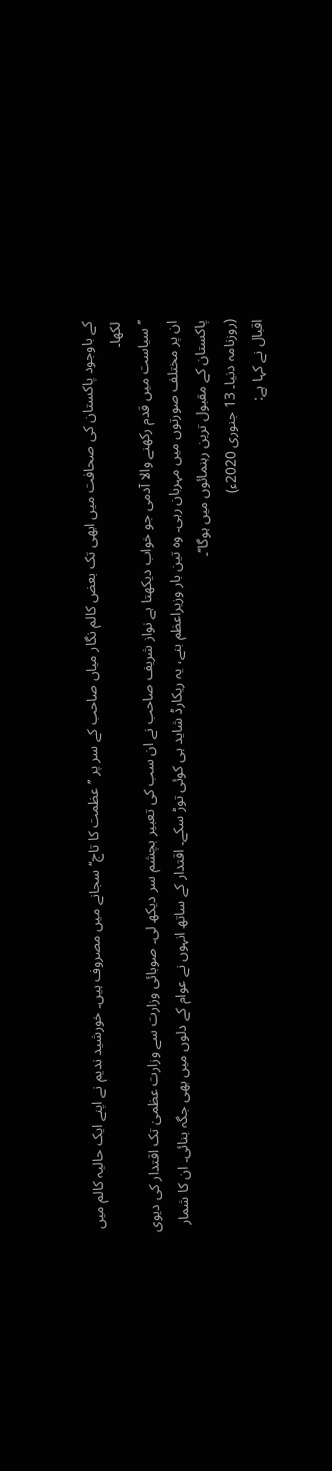کے باوجود پاکستان کی صحافت میں ابھی تک بعض کالم نگار میاں صاحب کے سر پر ’’عظمت کا تاج‘‘ سجانے میں مصروف ہیں۔ خورشید ندیم نے اپنے ایک حالیہ کالم میں لکھا۔
’’سیاست میں قدم رکھنے والا آدمی جو خواب دیکھتا ہے نواز شریف صاحب نے ان سب کی تعبیر بچشم سر دیکھ لی۔ صوبائی وزارت سے وزارت عظمیٰ تک اقتدار کی دیوی ان پر مختلف صورتوں میں مہربان رہی۔ وہ تین بار وزیراعظم بنے، یہ ریکارڈ شاید ہی کوئی توڑ سکے۔ اقتدار کے ساتھ انہوں نے عوام کے دلوں میں بھی جگہ بنائی۔ ان کا شمار پاکستان کے مقبول ترین رہنمائوں میں ہوگا‘‘۔
(روزنامہ دنیا۔ 13 جنوری 2020ء)
اقبال نے کہا ہے: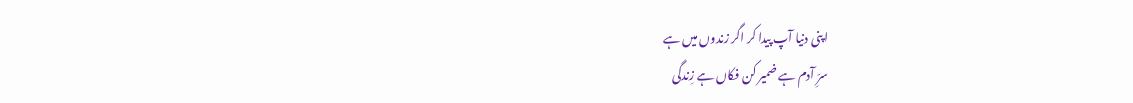اپنی دنیا آپ پیدا کر اگر زندوں میں ہے
سرِّ آدم ہے ضمیر کن فکاں ہے زِندگی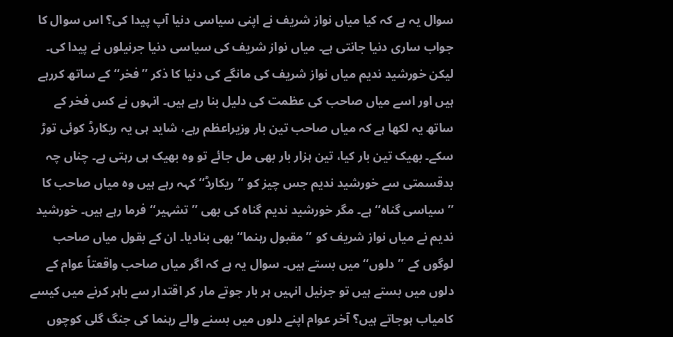سوال یہ ہے کہ کیا میاں نواز شریف نے اپنی سیاسی دنیا آپ پیدا کی؟ اس سوال کا جواب ساری دنیا جانتی ہے۔ میاں نواز شریف کی سیاسی دنیا جرنیلوں نے پیدا کی۔ لیکن خورشید ندیم میاں نواز شریف کی مانگے کی دنیا کا ذکر ’’فخر‘‘ کے ساتھ کررہے ہیں اور اسے میاں صاحب کی عظمت کی دلیل بنا رہے ہیں۔ انہوں نے کس فخر کے ساتھ یہ لکھا ہے کہ میاں صاحب تین بار وزیراعظم رہے، شاید ہی یہ ریکارڈ کوئی توڑ سکے۔ بھیک تین بار کیا، تین ہزار بار بھی مل جائے تو وہ بھیک ہی رہتی ہے۔ چناں چہ بدقسمتی سے خورشید ندیم جس چیز کو ’’ریکارڈ‘‘ کہہ رہے ہیں وہ میاں صاحب کا ’’سیاسی گناہ‘‘ ہے۔ مگر خورشید ندیم گناہ کی بھی ’’تشہیر‘‘ فرما رہے ہیں۔ خورشید ندیم نے میاں نواز شریف کو ’’مقبول رہنما‘‘ بھی بنادیا۔ ان کے بقول میاں صاحب لوگوں کے ’’دلوں‘‘ میں بستے ہیں۔ سوال یہ ہے کہ اگر میاں صاحب واقعتاً عوام کے دلوں میں بستے ہیں تو جرنیل انہیں ہر بار جوتے مار کر اقتدار سے باہر کرنے میں کیسے کامیاب ہوجاتے ہیں؟ آخر عوام اپنے دلوں میں بسنے والے رہنما کی جنگ گلی کوچوں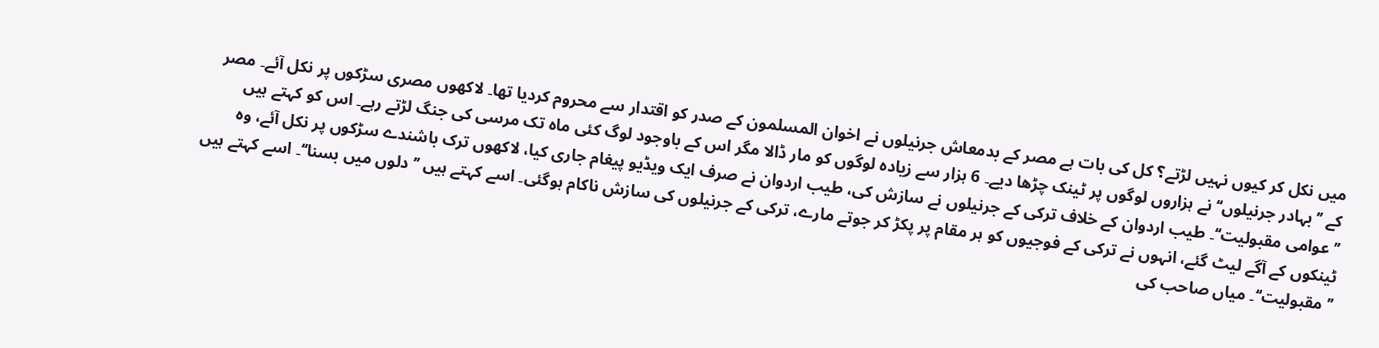میں نکل کر کیوں نہیں لڑتے؟ کل کی بات ہے مصر کے بدمعاش جرنیلوں نے اخوان المسلمون کے صدر کو اقتدار سے محروم کردیا تھا۔ لاکھوں مصری سڑکوں پر نکل آئے۔ مصر کے ’’بہادر جرنیلوں‘‘ نے ہزاروں لوگوں پر ٹینک چڑھا دیے۔ 6 ہزار سے زیادہ لوگوں کو مار ڈالا مگر اس کے باوجود لوگ کئی ماہ تک مرسی کی جنگ لڑتے رہے۔ اس کو کہتے ہیں ’’عوامی مقبولیت‘‘۔ طیب اردوان کے خلاف ترکی کے جرنیلوں نے سازش کی، طیب اردوان نے صرف ایک ویڈیو پیغام جاری کیا، لاکھوں ترک باشندے سڑکوں پر نکل آئے، وہ ٹینکوں کے آگے لیٹ گئے، انہوں نے ترکی کے فوجیوں کو ہر مقام پر پکڑ کر جوتے مارے، ترکی کے جرنیلوں کی سازش ناکام ہوگئی۔ اسے کہتے ہیں ’’دلوں میں بسنا‘‘۔ اسے کہتے ہیں ’’مقبولیت‘‘۔ میاں صاحب کی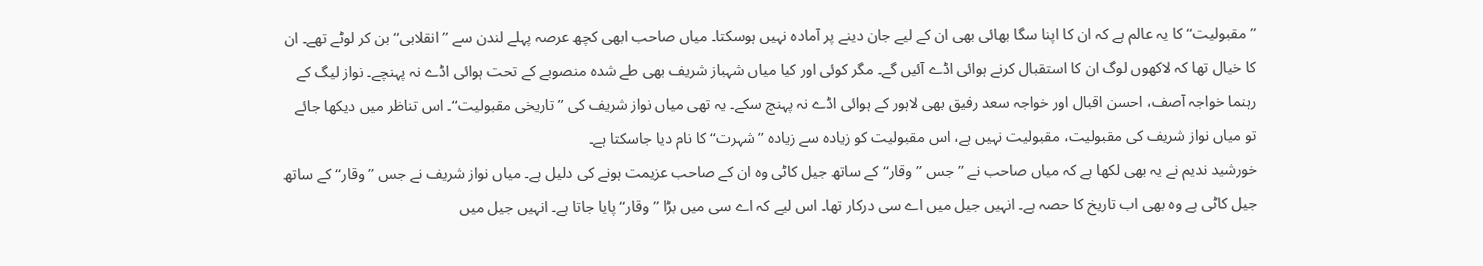’’مقبولیت‘‘ کا یہ عالم ہے کہ ان کا اپنا سگا بھائی بھی ان کے لیے جان دینے پر آمادہ نہیں ہوسکتا۔ میاں صاحب ابھی کچھ عرصہ پہلے لندن سے ’’انقلابی‘‘ بن کر لوٹے تھے۔ ان کا خیال تھا کہ لاکھوں لوگ ان کا استقبال کرنے ہوائی اڈے آئیں گے۔ مگر کوئی اور کیا میاں شہباز شریف بھی طے شدہ منصوبے کے تحت ہوائی اڈے نہ پہنچے۔ نواز لیگ کے رہنما خواجہ آصف، احسن اقبال اور خواجہ سعد رفیق بھی لاہور کے ہوائی اڈے نہ پہنچ سکے۔ یہ تھی میاں نواز شریف کی ’’تاریخی مقبولیت‘‘۔ اس تناظر میں دیکھا جائے تو میاں نواز شریف کی مقبولیت، مقبولیت نہیں ہے، اس مقبولیت کو زیادہ سے زیادہ ’’شہرت‘‘ کا نام دیا جاسکتا ہے۔
خورشید ندیم نے یہ بھی لکھا ہے کہ میاں صاحب نے ’’جس ’’وقار‘‘ کے ساتھ جیل کاٹی وہ ان کے صاحب عزیمت ہونے کی دلیل ہے۔ میاں نواز شریف نے جس ’’وقار‘‘ کے ساتھ جیل کاٹی ہے وہ بھی اب تاریخ کا حصہ ہے۔ انہیں جیل میں اے سی درکار تھا۔ اس لیے کہ اے سی میں بڑا ’’وقار‘‘ پایا جاتا ہے۔ انہیں جیل میں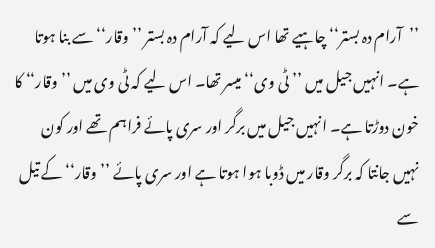’’آرام دہ بستر‘‘ چاہیے تھا اس لیے کہ آرام دہ بستر ’’وقار‘‘ سے بنا ہوتا ہے۔ انہیں جیل میں ’’ٹی وی‘‘ میسر تھا۔ اس لیے کہ ٹی وی میں ’’وقار‘‘ کا خون دوڑتا ہے۔ انہیں جیل میں برگر اور سری پائے فراہم تھے اور کون نہیں جانتا کہ برگر وقار میں ڈوبا ہوا ہوتا ہے اور سری پائے ’’وقار‘‘ کے تیل سے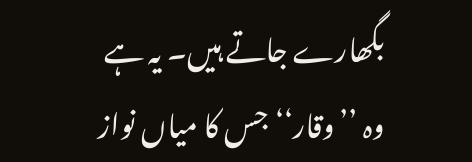بگھارے جاتے ہیں۔ یہ ہے وہ ’’وقار‘‘ جس کا میاں نواز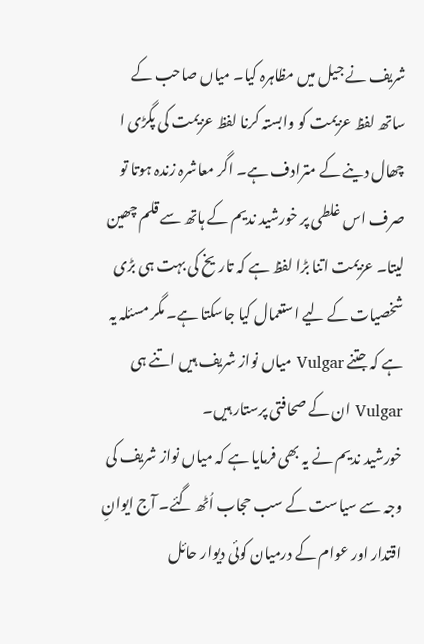شریف نے جیل میں مظاہرہ کیا۔ میاں صاحب کے ساتھ لفظ عزیمت کو وابستہ کرنا لفظ عزیمت کی پگڑی ا چھال دینے کے مترادف ہے۔ اگر معاشرہ زندہ ہوتا تو صرف اس غلطی پر خورشید ندیم کے ہاتھ سے قلم چھین لیتا۔ عزیمت اتنا بڑا لفظ ہے کہ تاریخ کی بہت ہی بڑی شخصیات کے لیے استعمال کیا جاسکتا ہے۔ مگر مسئلہ یہ ہے کہ جتنے Vulgar میاں نواز شریف ہیں اتنے ہی Vulgar ان کے صحافتی پرستار ہیں۔
خورشید ندیم نے یہ بھی فرمایا ہے کہ میاں نواز شریف کی وجہ سے سیاست کے سب حجاب اُٹھ گئے۔ آج ایوانِ اقتدار اور عوام کے درمیان کوئی دیوار حائل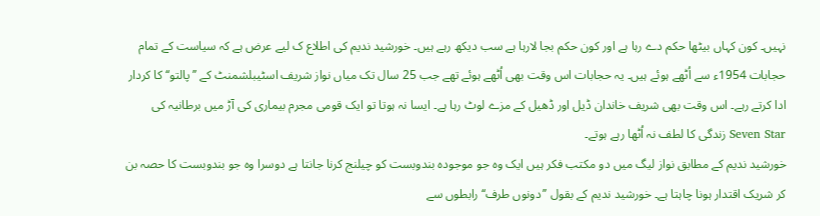نہیں۔ کون کہاں بیٹھا حکم دے رہا ہے اور کون حکم بجا لارہا ہے سب دیکھ رہے ہیں۔ خورشید ندیم کی اطلاع ک لیے عرض ہے کہ سیاست کے تمام حجابات 1954ء سے اُٹھے ہوئے ہیں۔ یہ حجابات اس وقت بھی اُٹھے ہوئے تھے جب 25 سال تک میاں نواز شریف اسٹیبلشمنٹ کے ’’پالتو‘‘ کا کردار ادا کرتے رہے۔ اس وقت بھی شریف خاندان ڈیل اور ڈھیل کے مزے لوٹ رہا ہے۔ ایسا نہ ہوتا تو ایک قومی مجرم بیماری کی آڑ میں برطانیہ کی Seven Star زندگی کا لطف نہ اُٹھا رہے ہوتے۔
خورشید ندیم کے مطابق نواز لیگ میں دو مکتب فکر ہیں ایک وہ جو موجودہ بندوبست کو چیلنج کرنا جانتا ہے دوسرا وہ جو بندوبست کا حصہ بن کر شریک اقتدار ہونا چاہتا ہے۔ خورشید ندیم کے بقول ’’دونوں طرف‘‘ رابطوں سے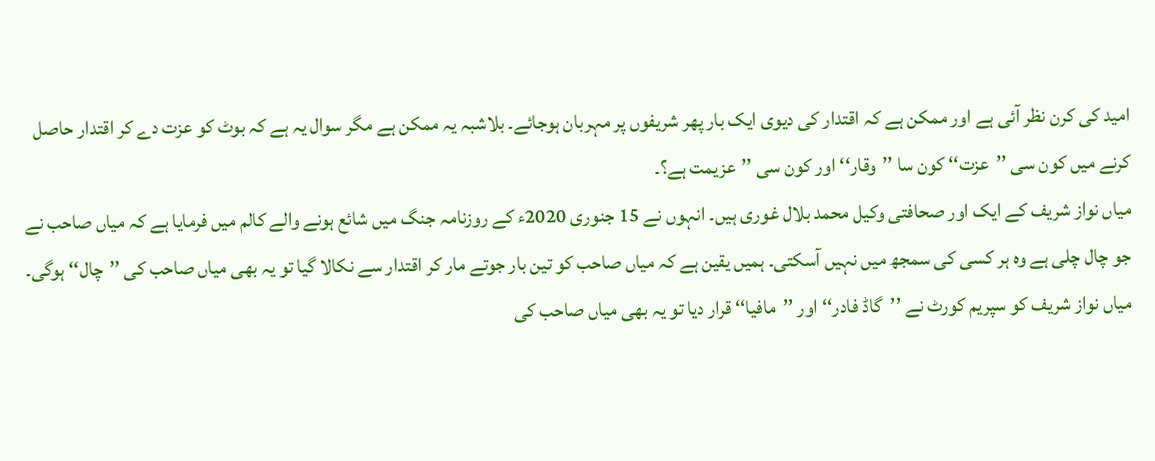امید کی کرن نظر آئی ہے اور ممکن ہے کہ اقتدار کی دیوی ایک بار پھر شریفوں پر مہربان ہوجائے۔ بلاشبہ یہ ممکن ہے مگر سوال یہ ہے کہ بوٹ کو عزت دے کر اقتدار حاصل کرنے میں کون سی ’’عزت‘‘ کون سا ’’وقار‘‘ اور کون سی ’’عزیمت ہے؟۔
میاں نواز شریف کے ایک اور صحافتی وکیل محمد بلال غوری ہیں۔ انہوں نے 15 جنوری 2020ء کے روزنامہ جنگ میں شائع ہونے والے کالم میں فرمایا ہے کہ میاں صاحب نے جو چال چلی ہے وہ ہر کسی کی سمجھ میں نہیں آسکتی۔ ہمیں یقین ہے کہ میاں صاحب کو تین بار جوتے مار کر اقتدار سے نکالا گیا تو یہ بھی میاں صاحب کی ’’چال‘‘ ہوگی۔ میاں نواز شریف کو سپریم کورٹ نے ’’گاڈ فادر‘‘ اور ’’مافیا‘‘ قرار دیا تو یہ بھی میاں صاحب کی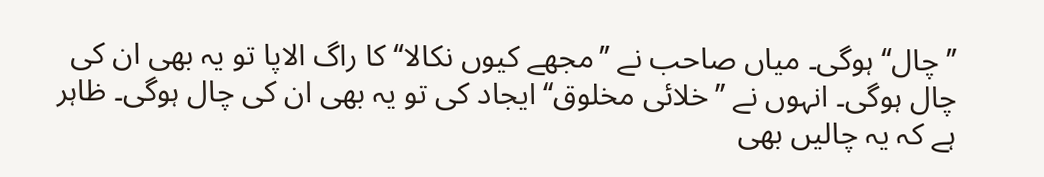’’چال‘‘ ہوگی۔ میاں صاحب نے ’’مجھے کیوں نکالا‘‘ کا راگ الاپا تو یہ بھی ان کی چال ہوگی۔ انہوں نے ’’خلائی مخلوق‘‘ ایجاد کی تو یہ بھی ان کی چال ہوگی۔ ظاہر ہے کہ یہ چالیں بھی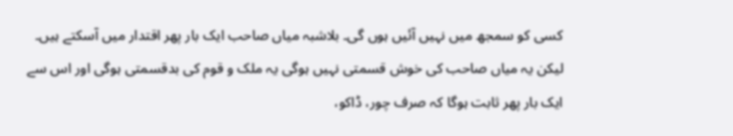کسی کو سمجھ میں نہیں آئیں ہوں گی۔ بلاشبہ میاں صاحب ایک بار پھر اقتدار میں آسکتے ہیں۔ لیکن یہ میاں صاحب کی خوش قسمتی نہیں ہوگی یہ ملک و قوم کی بدقسمتی ہوگی اور اس سے ایک بار پھر ثابت ہوگا کہ صرف چور، ڈاکو،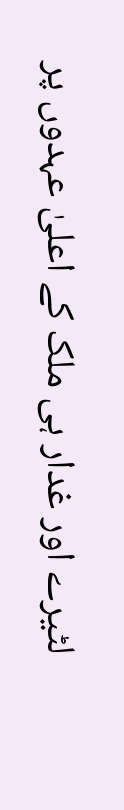لٹیرے اور غدار ہی ملک کے اعلیٰ عہدوں پر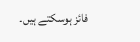فائز ہوسکتے ہیں۔